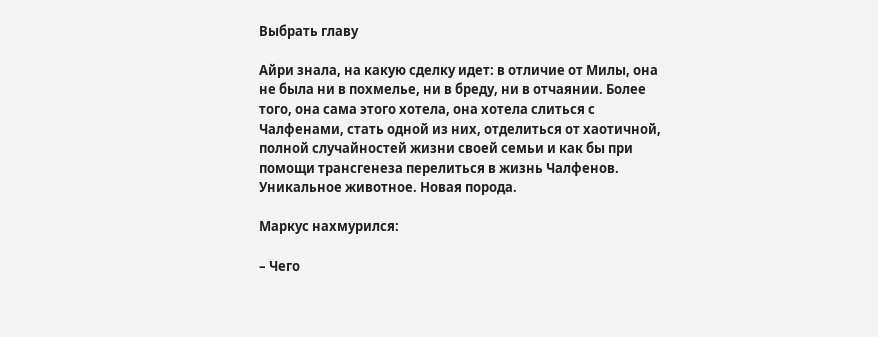Выбрать главу

Айри знала, на какую сделку идет: в отличие от Милы, она не была ни в похмелье, ни в бреду, ни в отчаянии. Более того, она сама этого хотела, она хотела слиться с Чалфенами, стать одной из них, отделиться от хаотичной, полной случайностей жизни своей семьи и как бы при помощи трансгенеза перелиться в жизнь Чалфенов. Уникальное животное. Новая порода.

Маркус нахмурился:

– Чего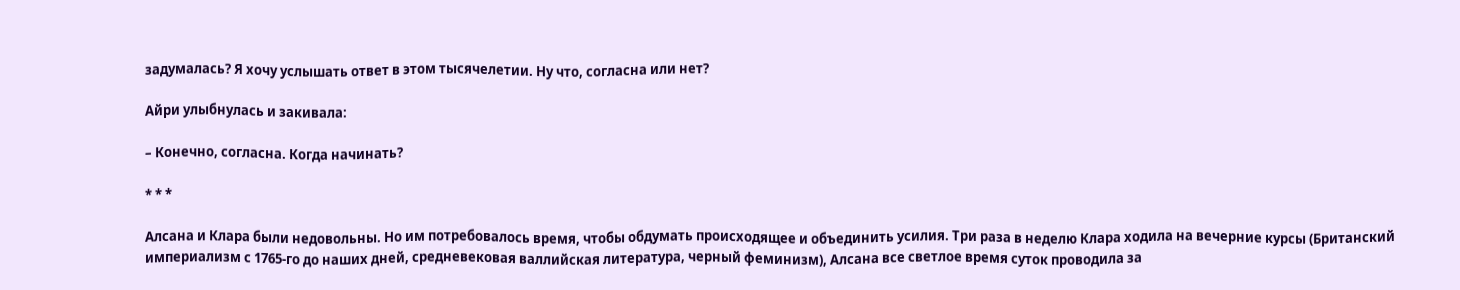задумалась? Я хочу услышать ответ в этом тысячелетии. Ну что, согласна или нет?

Айри улыбнулась и закивала:

– Конечно, согласна. Когда начинать?

* * *

Алсана и Клара были недовольны. Но им потребовалось время, чтобы обдумать происходящее и объединить усилия. Три раза в неделю Клара ходила на вечерние курсы (Британский империализм с 1765-го до наших дней, средневековая валлийская литература, черный феминизм), Алсана все светлое время суток проводила за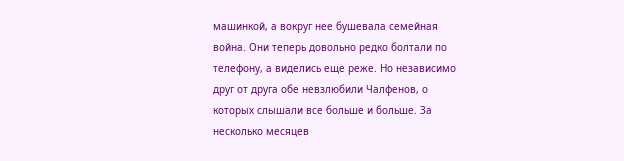машинкой, а вокруг нее бушевала семейная война. Они теперь довольно редко болтали по телефону, а виделись еще реже. Но независимо друг от друга обе невзлюбили Чалфенов, о которых слышали все больше и больше. За несколько месяцев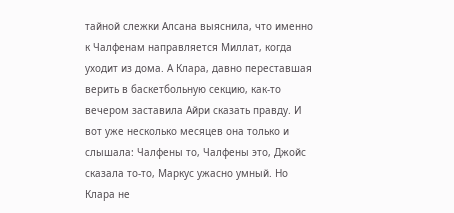тайной слежки Алсана выяснила, что именно к Чалфенам направляется Миллат, когда уходит из дома. А Клара, давно переставшая верить в баскетбольную секцию, как-то вечером заставила Айри сказать правду. И вот уже несколько месяцев она только и слышала: Чалфены то, Чалфены это, Джойс сказала то-то, Маркус ужасно умный. Но Клара не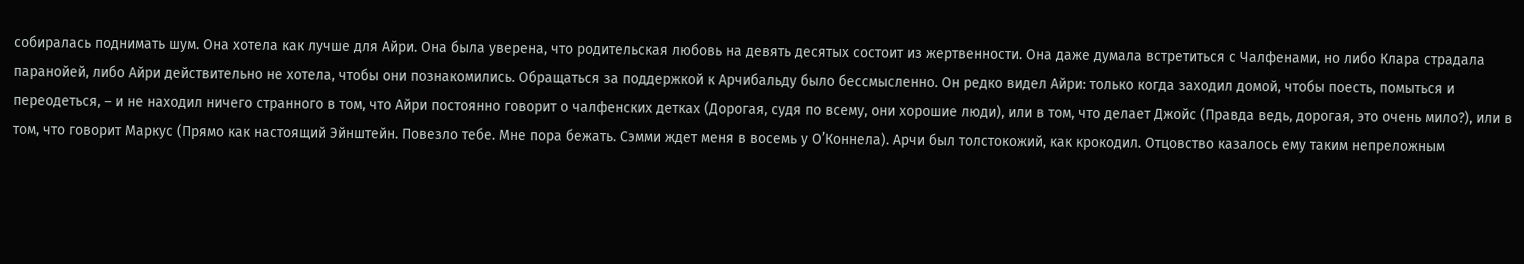собиралась поднимать шум. Она хотела как лучше для Айри. Она была уверена, что родительская любовь на девять десятых состоит из жертвенности. Она даже думала встретиться с Чалфенами, но либо Клара страдала паранойей, либо Айри действительно не хотела, чтобы они познакомились. Обращаться за поддержкой к Арчибальду было бессмысленно. Он редко видел Айри: только когда заходил домой, чтобы поесть, помыться и переодеться, – и не находил ничего странного в том, что Айри постоянно говорит о чалфенских детках (Дорогая, судя по всему, они хорошие люди), или в том, что делает Джойс (Правда ведь, дорогая, это очень мило?), или в том, что говорит Маркус (Прямо как настоящий Эйнштейн. Повезло тебе. Мне пора бежать. Сэмми ждет меня в восемь у О’Коннела). Арчи был толстокожий, как крокодил. Отцовство казалось ему таким непреложным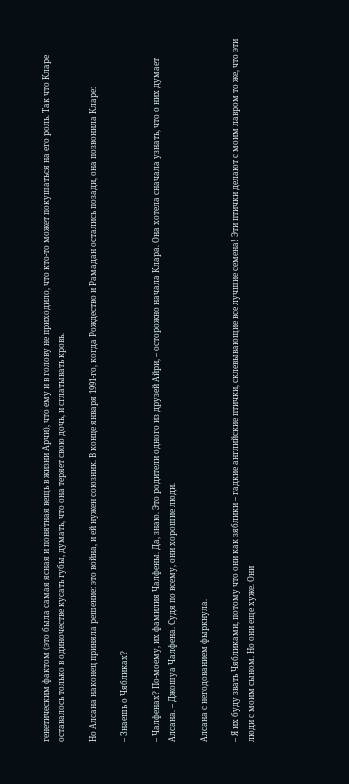генетическим фактом (это была самая ясная и понятная вещь в жизни Арчи), что ему и в голову не приходило, что кто-то может покушаться на его роль. Так что Кларе оставалось только в одиночестве кусать губы, думать, что она теряет свою дочь, и сглатывать кровь.

Но Алсана наконец приняла решение: это война, и ей нужен союзник. В конце января 1991-го, когда Рождество и Рамадан остались позади, она позвонила Кларе:

– Знаешь о Чябликах?

– Чалфенах? По-моему, их фамилия Чалфены. Да, знаю. Это родители одного из друзей Айри, – осторожно начала Клара. Она хотела сначала узнать, что о них думает Алсана. – Джошуа Чалфена. Судя по всему, они хорошие люди.

Алсана с негодованием фыркнула.

– Я их буду звать Чябликами, потому что они как зяблики – гадкие английские птички, склевывающие все лучшие семена! Эти птички делают с моим лавром то же, что эти люди с моим сыном. Но они еще хуже. Они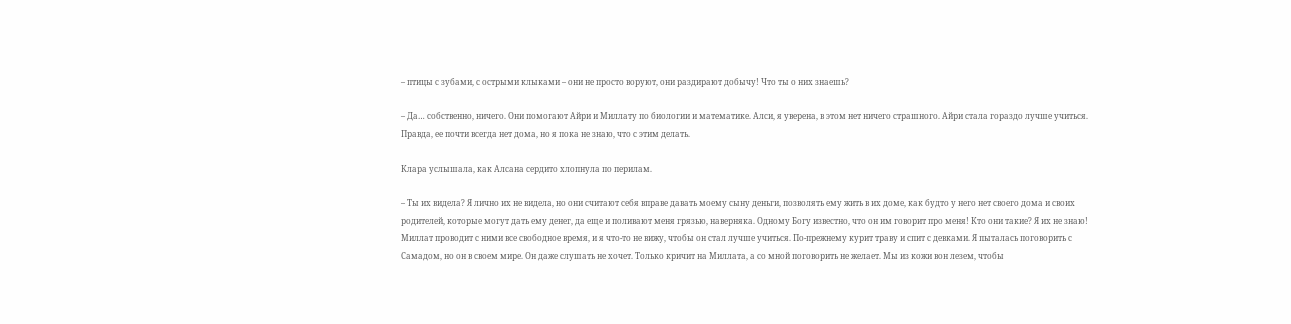– птицы с зубами, с острыми клыками – они не просто воруют, они раздирают добычу! Что ты о них знаешь?

– Да… собственно, ничего. Они помогают Айри и Миллату по биологии и математике. Алси, я уверена, в этом нет ничего страшного. Айри стала гораздо лучше учиться. Правда, ее почти всегда нет дома, но я пока не знаю, что с этим делать.

Клара услышала, как Алсана сердито хлопнула по перилам.

– Ты их видела? Я лично их не видела, но они считают себя вправе давать моему сыну деньги, позволять ему жить в их доме, как будто у него нет своего дома и своих родителей, которые могут дать ему денег, да еще и поливают меня грязью, наверняка. Одному Богу известно, что он им говорит про меня! Кто они такие? Я их не знаю! Миллат проводит с ними все свободное время, и я что-то не вижу, чтобы он стал лучше учиться. По-прежнему курит траву и спит с девками. Я пыталась поговорить с Самадом, но он в своем мире. Он даже слушать не хочет. Только кричит на Миллата, а со мной поговорить не желает. Мы из кожи вон лезем, чтобы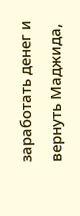заработать денег и вернуть Маджида,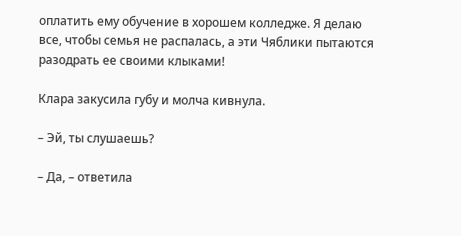оплатить ему обучение в хорошем колледже. Я делаю все, чтобы семья не распалась, а эти Чяблики пытаются разодрать ее своими клыками!

Клара закусила губу и молча кивнула.

– Эй, ты слушаешь?

– Да, – ответила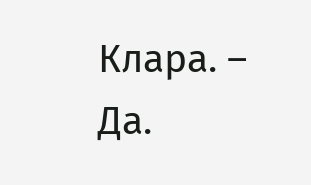Клара. – Да.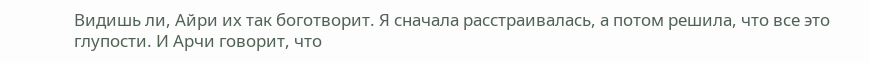Видишь ли, Айри их так боготворит. Я сначала расстраивалась, а потом решила, что все это глупости. И Арчи говорит, что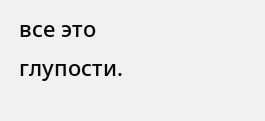все это глупости.